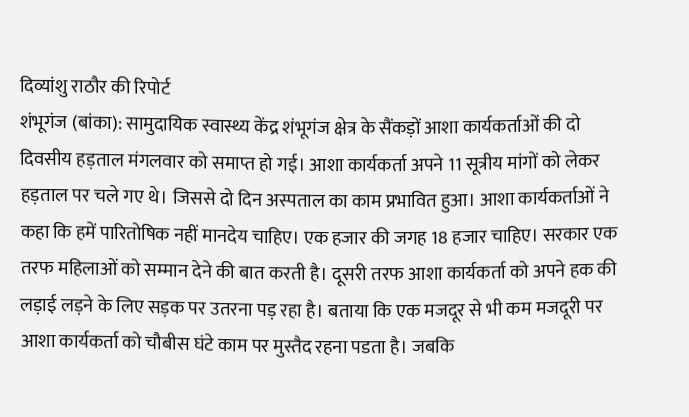दिव्यांशु राठौर की रिपोर्ट
शंभूगंज (बांका): सामुदायिक स्वास्थ्य केंद्र शंभूगंज क्षेत्र के सैंकड़ों आशा कार्यकर्ताओं की दो दिवसीय हड़ताल मंगलवार को समाप्त हो गई। आशा कार्यकर्ता अपने 11 सूत्रीय मांगों को लेकर हड़ताल पर चले गए थे। जिससे दो दिन अस्पताल का काम प्रभावित हुआ। आशा कार्यकर्ताओं ने कहा कि हमें पारितोषिक नहीं मानदेय चाहिए। एक हजार की जगह 18 हजार चाहिए। सरकार एक तरफ महिलाओं को सम्मान देने की बात करती है। दूसरी तरफ आशा कार्यकर्ता को अपने हक की लड़ाई लड़ने के लिए सड़क पर उतरना पड़ रहा है। बताया कि एक मजदूर से भी कम मजदूरी पर आशा कार्यकर्ता को चौबीस घंटे काम पर मुस्तैद रहना पडता है। जबकि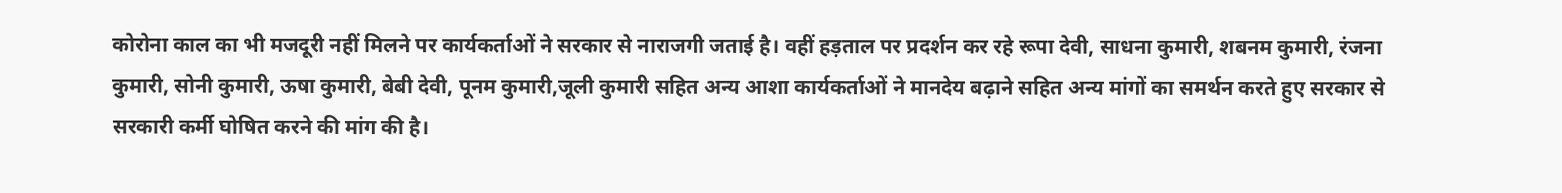कोरोना काल का भी मजदूरी नहीं मिलने पर कार्यकर्ताओं ने सरकार से नाराजगी जताई है। वहीं हड़ताल पर प्रदर्शन कर रहे रूपा देवी, साधना कुमारी, शबनम कुमारी, रंजना कुमारी, सोनी कुमारी, ऊषा कुमारी, बेबी देवी, पूनम कुमारी,जूली कुमारी सहित अन्य आशा कार्यकर्ताओं ने मानदेय बढ़ाने सहित अन्य मांगों का समर्थन करते हुए सरकार से सरकारी कर्मी घोषित करने की मांग की है।